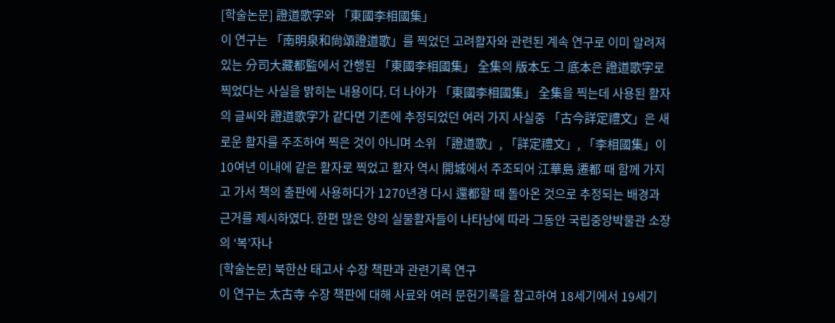[학술논문] 證道歌字와 「東國李相國集」
이 연구는 「南明泉和尙頌證道歌」를 찍었던 고려활자와 관련된 계속 연구로 이미 알려져 있는 分司大藏都監에서 간행된 「東國李相國集」 全集의 版本도 그 底本은 證道歌字로 찍었다는 사실을 밝히는 내용이다. 더 나아가 「東國李相國集」 全集을 찍는데 사용된 활자의 글씨와 證道歌字가 같다면 기존에 추정되었던 여러 가지 사실중 「古今詳定禮文」은 새로운 활자를 주조하여 찍은 것이 아니며 소위 「證道歌」, 「詳定禮文」, 「李相國集」이 10여년 이내에 같은 활자로 찍었고 활자 역시 開城에서 주조되어 江華島 遷都 때 함께 가지고 가서 책의 출판에 사용하다가 1270년경 다시 還都할 때 돌아온 것으로 추정되는 배경과 근거를 제시하였다. 한편 많은 양의 실물활자들이 나타남에 따라 그동안 국립중앙박물관 소장의 ‘복’자나
[학술논문] 북한산 태고사 수장 책판과 관련기록 연구
이 연구는 太古寺 수장 책판에 대해 사료와 여러 문헌기록을 참고하여 18세기에서 19세기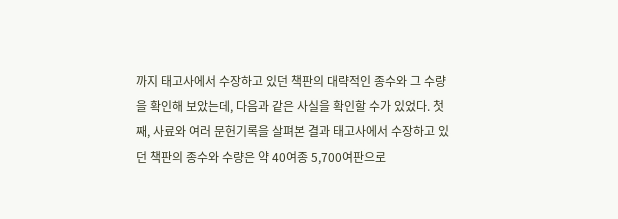까지 태고사에서 수장하고 있던 책판의 대략적인 종수와 그 수량을 확인해 보았는데, 다음과 같은 사실을 확인할 수가 있었다. 첫째, 사료와 여러 문헌기록을 살펴본 결과 태고사에서 수장하고 있던 책판의 종수와 수량은 약 40여종 5,700여판으로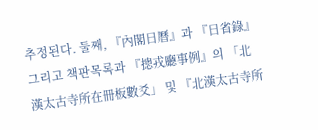추정된다. 둘째, 『內閣日曆』과 『日省錄』 그리고 책판목록과 『摠戎廳事例』의 「北漢太古寺所在冊板數爻」 및 『北漢太古寺所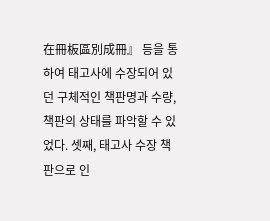在冊板區別成冊』 등을 통하여 태고사에 수장되어 있던 구체적인 책판명과 수량, 책판의 상태를 파악할 수 있었다. 셋째, 태고사 수장 책판으로 인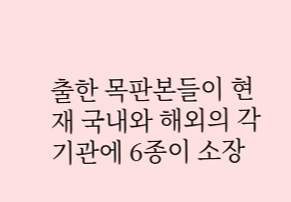출한 목판본들이 현재 국내와 해외의 각 기관에 6종이 소장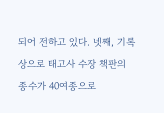되어 전하고 있다. 넷째, 기록상으로 태고사 수장 책판의 종수가 40여종으로